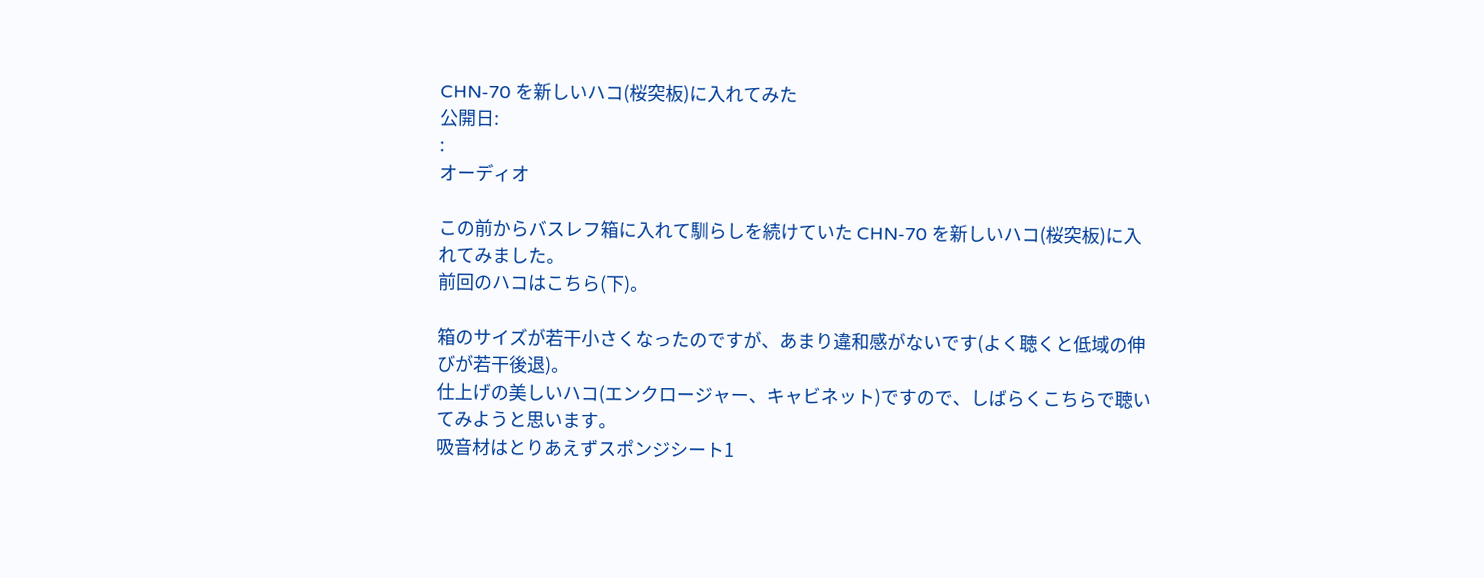CHN-70 を新しいハコ(桜突板)に入れてみた
公開日:
:
オーディオ

この前からバスレフ箱に入れて馴らしを続けていた CHN-70 を新しいハコ(桜突板)に入れてみました。
前回のハコはこちら(下)。

箱のサイズが若干小さくなったのですが、あまり違和感がないです(よく聴くと低域の伸びが若干後退)。
仕上げの美しいハコ(エンクロージャー、キャビネット)ですので、しばらくこちらで聴いてみようと思います。
吸音材はとりあえずスポンジシート1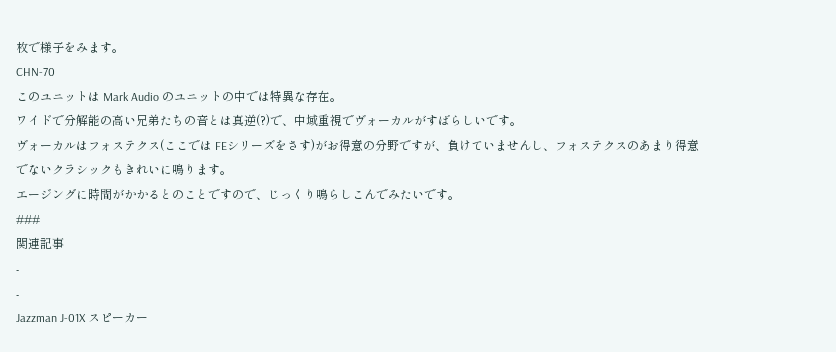枚で様子をみます。
CHN-70
このユニットは Mark Audio のユニットの中では特異な存在。
ワイドで分解能の高い兄弟たちの音とは真逆(?)で、中域重視でヴォーカルがすばらしいです。
ヴォーカルはフォステクス(ここでは FEシリーズをさす)がお得意の分野ですが、負けていませんし、フォステクスのあまり得意でないクラシックもきれいに鳴ります。
エージングに時間がかかるとのことですので、じっくり鳴らしこんでみたいです。
###
関連記事
-
-
Jazzman J-01X スピーカー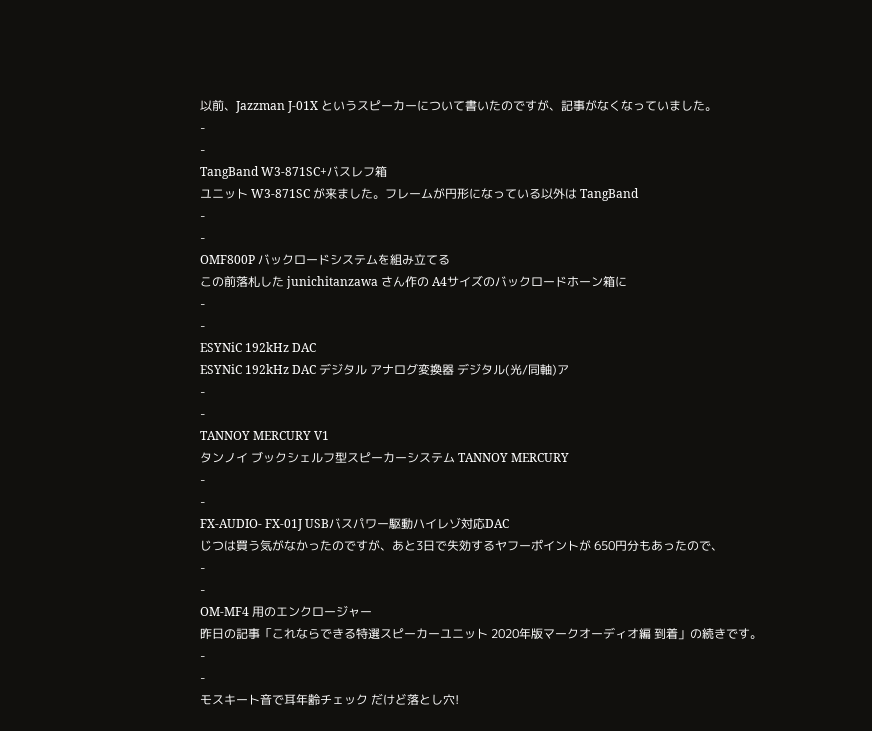以前、Jazzman J-01X というスピーカーについて書いたのですが、記事がなくなっていました。
-
-
TangBand W3-871SC+バスレフ箱
ユニット W3-871SC が来ました。フレームが円形になっている以外は TangBand
-
-
OMF800P バックロードシステムを組み立てる
この前落札した junichitanzawa さん作の A4サイズのバックロードホーン箱に
-
-
ESYNiC 192kHz DAC
ESYNiC 192kHz DAC デジタル アナログ変換器 デジタル(光/同軸)ア
-
-
TANNOY MERCURY V1
タンノイ ブックシェルフ型スピーカーシステム TANNOY MERCURY
-
-
FX-AUDIO- FX-01J USBバスパワー駆動ハイレゾ対応DAC
じつは買う気がなかったのですが、あと3日で失効するヤフーポイントが 650円分もあったので、
-
-
OM-MF4 用のエンクロージャー
昨日の記事「これならできる特選スピーカーユニット 2020年版マークオーディオ編 到着」の続きです。
-
-
モスキート音で耳年齢チェック だけど落とし穴!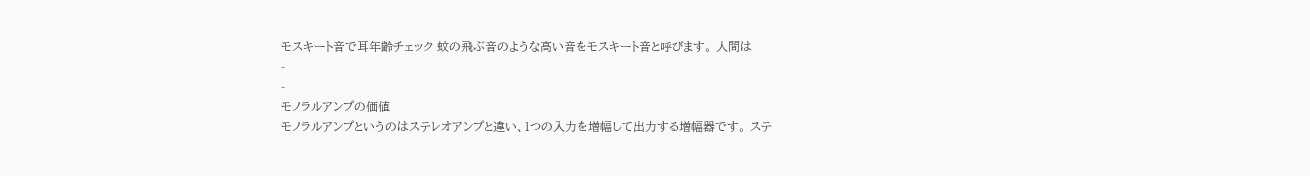モスキート音で耳年齢チェック 蚊の飛ぶ音のような高い音をモスキート音と呼びます。 人間は
-
-
モノラルアンプの価値
モノラルアンプというのはステレオアンプと違い、1つの入力を増幅して出力する増幅器です。 ステ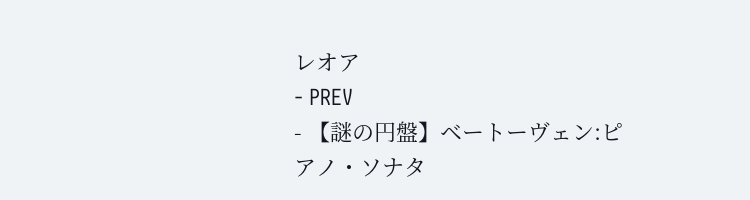レオア
- PREV
- 【謎の円盤】ベートーヴェン:ピアノ・ソナタ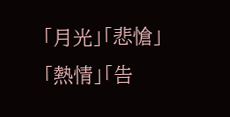「月光」「悲愴」「熱情」「告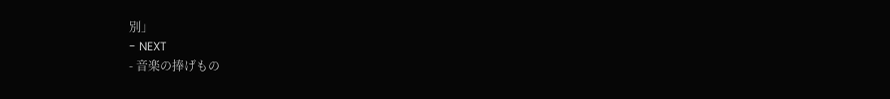別」
- NEXT
- 音楽の捧げもの